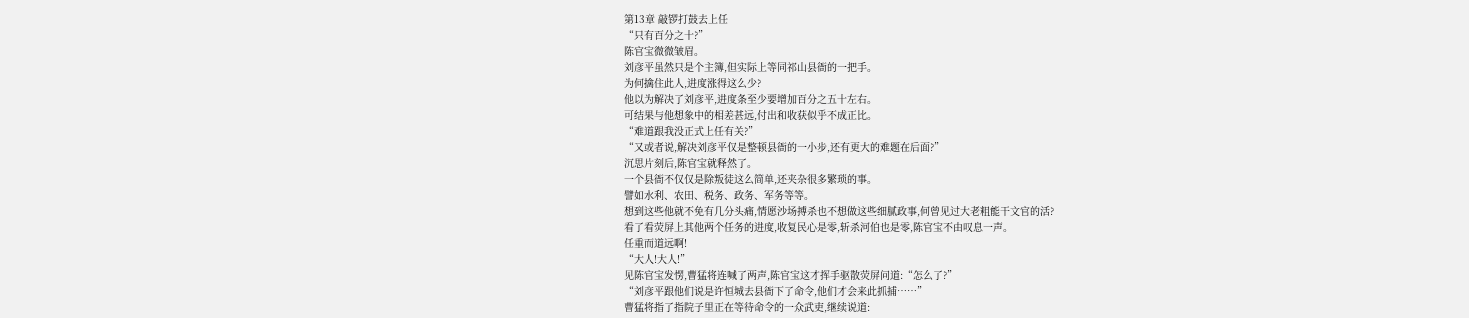第13章 敲锣打鼓去上任
“只有百分之十?”
陈官宝微微皱眉。
刘彦平虽然只是个主簿,但实际上等同祁山县衙的一把手。
为何擒住此人,进度涨得这么少?
他以为解决了刘彦平,进度条至少要增加百分之五十左右。
可结果与他想象中的相差甚远,付出和收获似乎不成正比。
“难道跟我没正式上任有关?”
“又或者说,解决刘彦平仅是整顿县衙的一小步,还有更大的难题在后面?”
沉思片刻后,陈官宝就释然了。
一个县衙不仅仅是除叛徒这么简单,还夹杂很多繁琐的事。
譬如水利、农田、税务、政务、军务等等。
想到这些他就不免有几分头痛,情愿沙场搏杀也不想做这些细腻政事,何曾见过大老粗能干文官的活?
看了看荧屏上其他两个任务的进度,收复民心是零,斩杀河伯也是零,陈官宝不由叹息一声。
任重而道远啊!
“大人!大人!”
见陈官宝发愣,曹猛将连喊了两声,陈官宝这才挥手驱散荧屏问道:“怎么了?”
“刘彦平跟他们说是许恒城去县衙下了命令,他们才会来此抓捕……”
曹猛将指了指院子里正在等待命令的一众武吏,继续说道: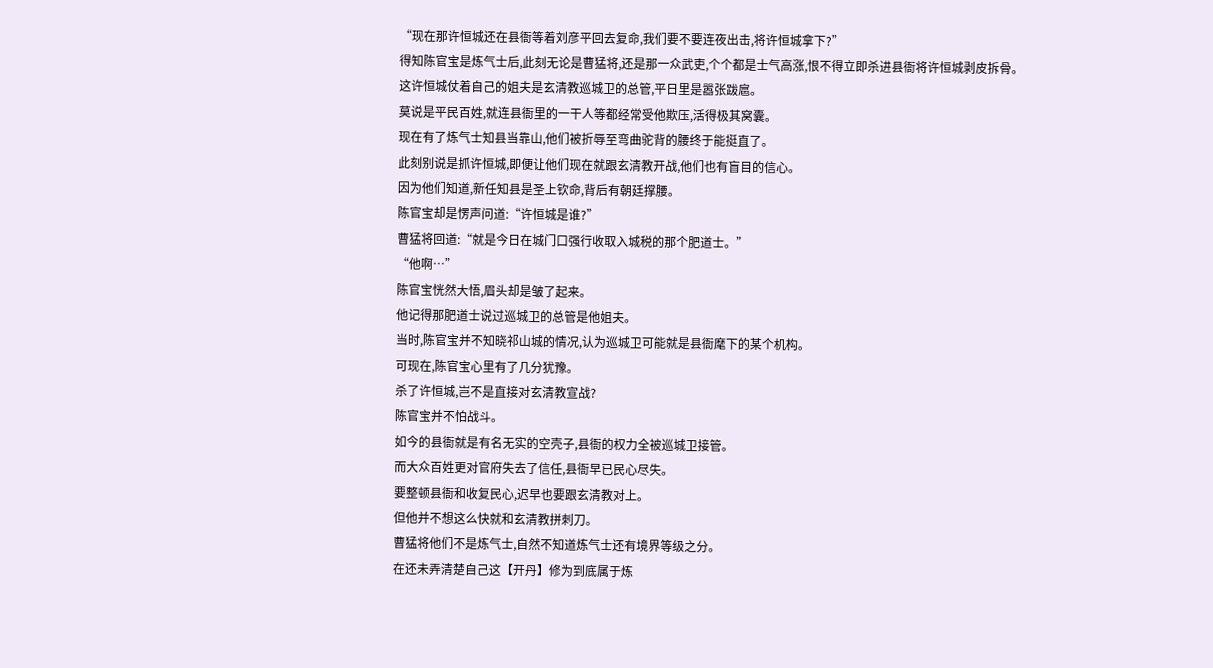“现在那许恒城还在县衙等着刘彦平回去复命,我们要不要连夜出击,将许恒城拿下?”
得知陈官宝是炼气士后,此刻无论是曹猛将,还是那一众武吏,个个都是士气高涨,恨不得立即杀进县衙将许恒城剥皮拆骨。
这许恒城仗着自己的姐夫是玄清教巡城卫的总管,平日里是嚣张跋扈。
莫说是平民百姓,就连县衙里的一干人等都经常受他欺压,活得极其窝囊。
现在有了炼气士知县当靠山,他们被折辱至弯曲驼背的腰终于能挺直了。
此刻别说是抓许恒城,即便让他们现在就跟玄清教开战,他们也有盲目的信心。
因为他们知道,新任知县是圣上钦命,背后有朝廷撑腰。
陈官宝却是愣声问道:“许恒城是谁?”
曹猛将回道:“就是今日在城门口强行收取入城税的那个肥道士。”
“他啊…”
陈官宝恍然大悟,眉头却是皱了起来。
他记得那肥道士说过巡城卫的总管是他姐夫。
当时,陈官宝并不知晓祁山城的情况,认为巡城卫可能就是县衙麾下的某个机构。
可现在,陈官宝心里有了几分犹豫。
杀了许恒城,岂不是直接对玄清教宣战?
陈官宝并不怕战斗。
如今的县衙就是有名无实的空壳子,县衙的权力全被巡城卫接管。
而大众百姓更对官府失去了信任,县衙早已民心尽失。
要整顿县衙和收复民心,迟早也要跟玄清教对上。
但他并不想这么快就和玄清教拼刺刀。
曹猛将他们不是炼气士,自然不知道炼气士还有境界等级之分。
在还未弄清楚自己这【开丹】修为到底属于炼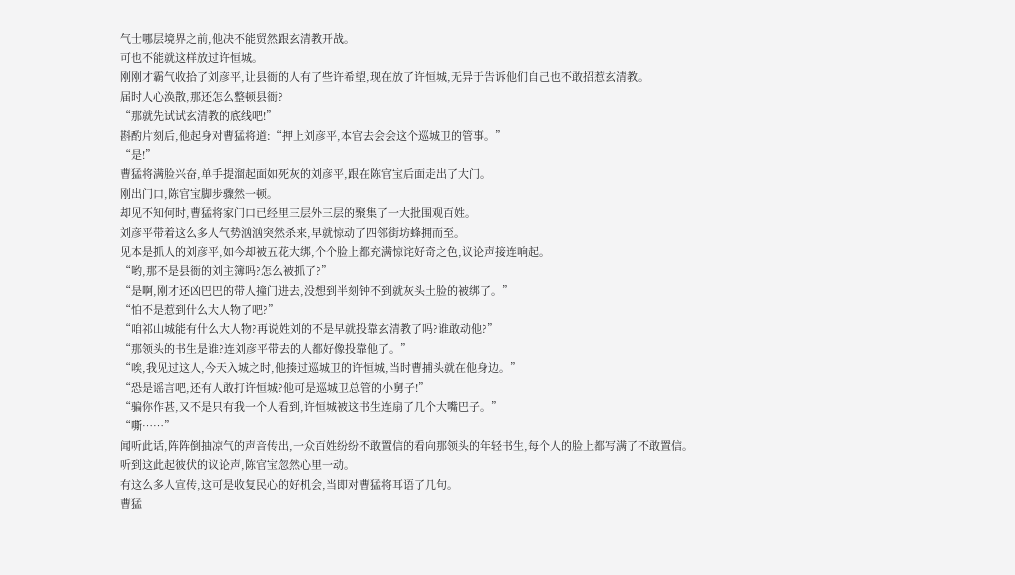气士哪层境界之前,他决不能贸然跟玄清教开战。
可也不能就这样放过许恒城。
刚刚才霸气收拾了刘彦平,让县衙的人有了些许希望,现在放了许恒城,无异于告诉他们自己也不敢招惹玄清教。
届时人心涣散,那还怎么整顿县衙?
“那就先试试玄清教的底线吧!”
斟酌片刻后,他起身对曹猛将道:“押上刘彦平,本官去会会这个巡城卫的管事。”
“是!”
曹猛将满脸兴奋,单手提溜起面如死灰的刘彦平,跟在陈官宝后面走出了大门。
刚出门口,陈官宝脚步骤然一顿。
却见不知何时,曹猛将家门口已经里三层外三层的聚集了一大批围观百姓。
刘彦平带着这么多人气势汹汹突然杀来,早就惊动了四邻街坊蜂拥而至。
见本是抓人的刘彦平,如今却被五花大绑,个个脸上都充满惊诧好奇之色,议论声接连响起。
“哟,那不是县衙的刘主簿吗?怎么被抓了?”
“是啊,刚才还凶巴巴的带人撞门进去,没想到半刻钟不到就灰头土脸的被绑了。”
“怕不是惹到什么大人物了吧?”
“咱祁山城能有什么大人物?再说姓刘的不是早就投靠玄清教了吗?谁敢动他?”
“那领头的书生是谁?连刘彦平带去的人都好像投靠他了。”
“唉,我见过这人,今天入城之时,他揍过巡城卫的许恒城,当时曹捕头就在他身边。”
“恐是谣言吧,还有人敢打许恒城?他可是巡城卫总管的小舅子!”
“骗你作甚,又不是只有我一个人看到,许恒城被这书生连扇了几个大嘴巴子。”
“嘶……”
闻听此话,阵阵倒抽凉气的声音传出,一众百姓纷纷不敢置信的看向那领头的年轻书生,每个人的脸上都写满了不敢置信。
听到这此起彼伏的议论声,陈官宝忽然心里一动。
有这么多人宣传,这可是收复民心的好机会,当即对曹猛将耳语了几句。
曹猛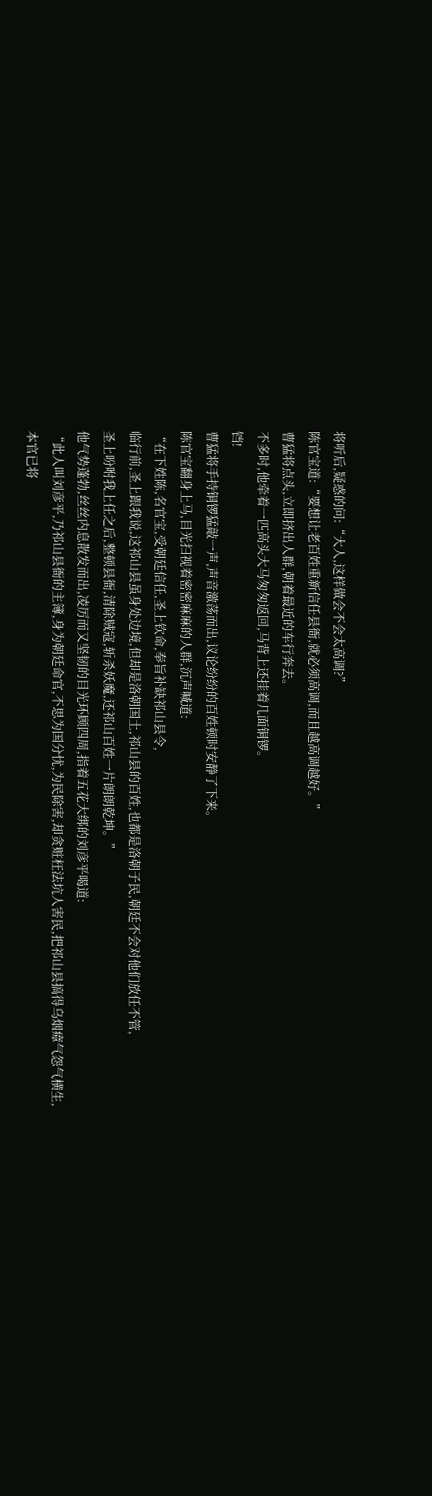将听后,疑惑的问:“大人,这样做会不会太高调?”
陈官宝道:“要想让老百姓重新信任县衙,就必须高调,而且越高调越好。”
曹猛将点头,立即挤出人群,朝着最近的车行奔去。
不多时,他牵着一匹高头大马匆匆返回,马背上还挂着几面铜锣。
铛!
曹猛将手持铜锣猛敲一声,声音激荡而出,议论纷纷的百姓顿时安静了下来。
陈官宝翻身上马,目光扫视着密密麻麻的人群,沉声喊道:
“在下姓陈,名官宝,受朝廷信任,圣上钦命,奉旨补缺祁山县令,
临行前,圣上跟我说,这祁山县虽身处边境,但却是洛朝国土,祁山县的百姓,也都是洛朝子民,朝廷不会对他们放任不管,
圣上吩咐我上任之后,整顿县衙,清除贼寇,斩杀妖魔,还祁山百姓一片朗朗乾坤。”
他气势蓬勃,丝丝内息散发而出,凌厉而又坚韧的目光环顾四周,指着五花大绑的刘彦平喝道:
“此人叫刘彦平,乃祁山县衙的主簿,身为朝廷命官,不思为国分忧,为民除害,却贪赃枉法坑人害民,把祁山县搞得乌烟瘴气怨气横生,
本官已将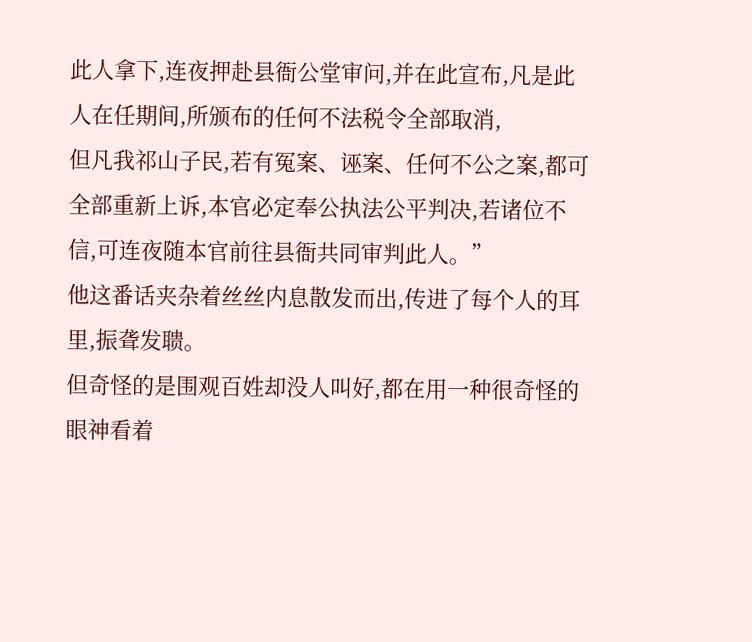此人拿下,连夜押赴县衙公堂审问,并在此宣布,凡是此人在任期间,所颁布的任何不法税令全部取消,
但凡我祁山子民,若有冤案、诬案、任何不公之案,都可全部重新上诉,本官必定奉公执法公平判决,若诸位不信,可连夜随本官前往县衙共同审判此人。”
他这番话夹杂着丝丝内息散发而出,传进了每个人的耳里,振聋发聩。
但奇怪的是围观百姓却没人叫好,都在用一种很奇怪的眼神看着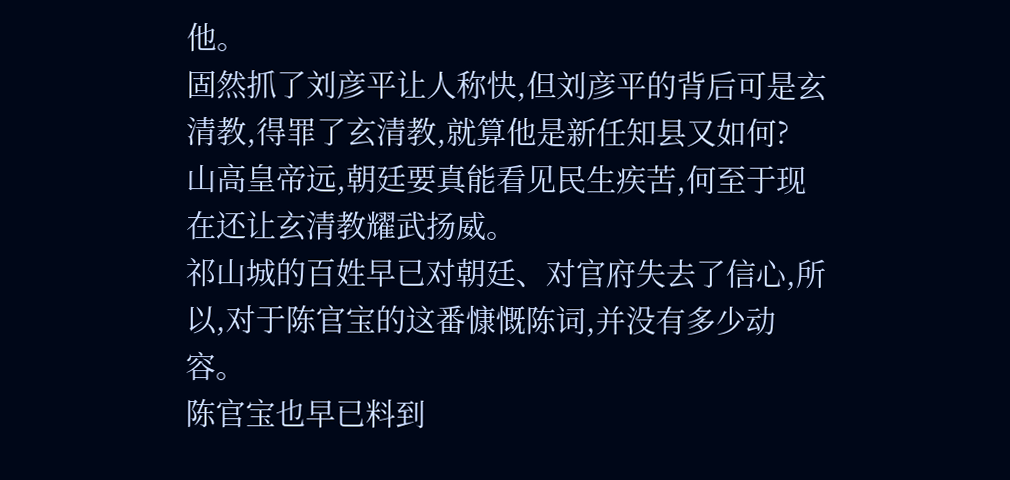他。
固然抓了刘彦平让人称快,但刘彦平的背后可是玄清教,得罪了玄清教,就算他是新任知县又如何?
山高皇帝远,朝廷要真能看见民生疾苦,何至于现在还让玄清教耀武扬威。
祁山城的百姓早已对朝廷、对官府失去了信心,所以,对于陈官宝的这番慷慨陈词,并没有多少动容。
陈官宝也早已料到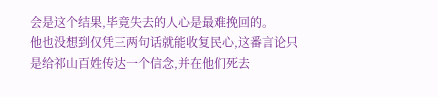会是这个结果,毕竟失去的人心是最难挽回的。
他也没想到仅凭三两句话就能收复民心,这番言论只是给祁山百姓传达一个信念,并在他们死去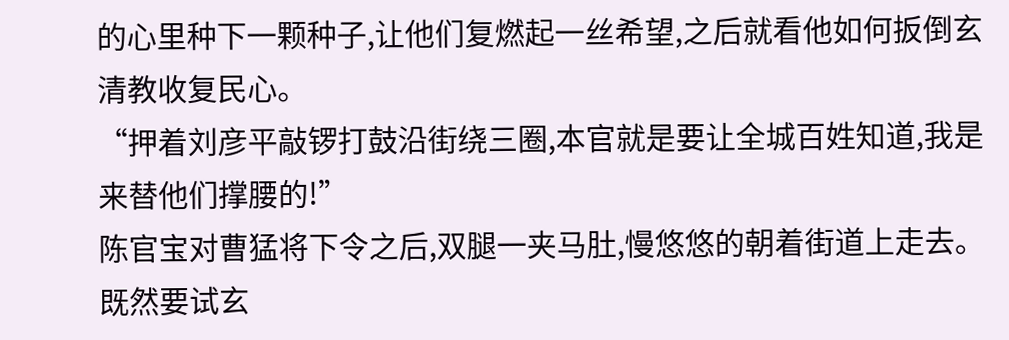的心里种下一颗种子,让他们复燃起一丝希望,之后就看他如何扳倒玄清教收复民心。
“押着刘彦平敲锣打鼓沿街绕三圈,本官就是要让全城百姓知道,我是来替他们撑腰的!”
陈官宝对曹猛将下令之后,双腿一夹马肚,慢悠悠的朝着街道上走去。
既然要试玄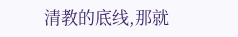清教的底线,那就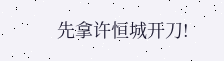先拿许恒城开刀!